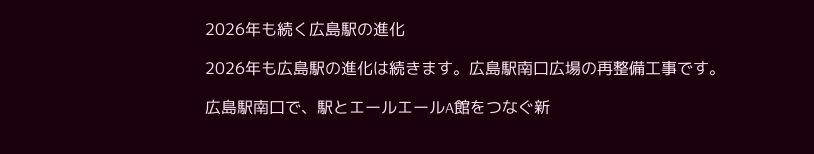2026年も続く広島駅の進化

2026年も広島駅の進化は続きます。広島駅南口広場の再整備工事です。

広島駅南口で、駅とエールエールA館をつなぐ新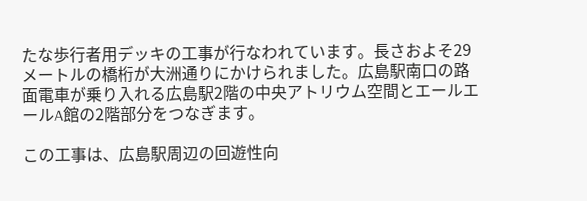たな歩行者用デッキの工事が行なわれています。長さおよそ29メートルの橋桁が大洲通りにかけられました。広島駅南口の路面電車が乗り入れる広島駅2階の中央アトリウム空間とエールエールA館の2階部分をつなぎます。

この工事は、広島駅周辺の回遊性向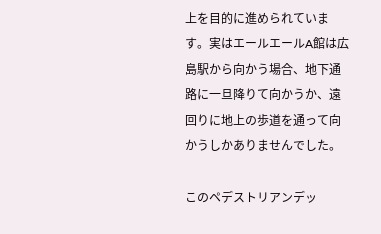上を目的に進められています。実はエールエールA館は広島駅から向かう場合、地下通路に一旦降りて向かうか、遠回りに地上の歩道を通って向かうしかありませんでした。

このペデストリアンデッ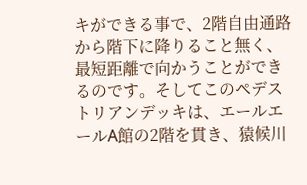キができる事で、2階自由通路から階下に降りること無く、最短距離で向かうことができるのです。そしてこのペデストリアンデッキは、エールエールA館の2階を貫き、猿候川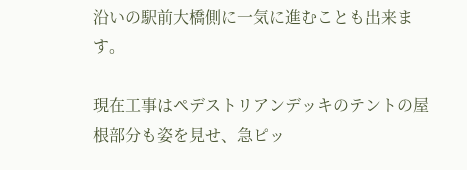沿いの駅前大橋側に一気に進むことも出来ます。

現在工事はペデストリアンデッキのテントの屋根部分も姿を見せ、急ピッ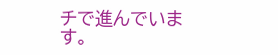チで進んでいます。